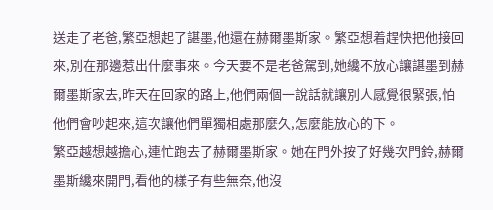送走了老爸,繁亞想起了諶墨,他還在赫爾墨斯家。繁亞想着趕快把他接回來,別在那邊惹出什麼事來。今天要不是老爸駕到,她纔不放心讓諶墨到赫爾墨斯家去,昨天在回家的路上,他們兩個一說話就讓別人感覺很緊張,怕他們會吵起來,這次讓他們單獨相處那麼久,怎麼能放心的下。
繁亞越想越擔心,連忙跑去了赫爾墨斯家。她在門外按了好幾次門鈴,赫爾墨斯纔來開門,看他的樣子有些無奈,他沒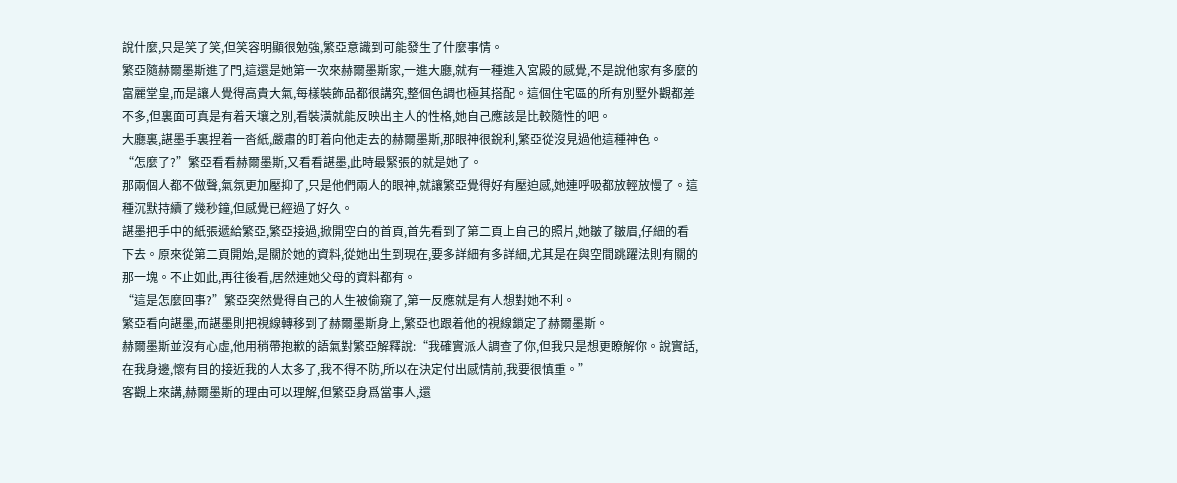說什麼,只是笑了笑,但笑容明顯很勉強,繁亞意識到可能發生了什麼事情。
繁亞隨赫爾墨斯進了門,這還是她第一次來赫爾墨斯家,一進大廳,就有一種進入宮殿的感覺,不是說他家有多麼的富麗堂皇,而是讓人覺得高貴大氣,每樣裝飾品都很講究,整個色調也極其搭配。這個住宅區的所有別墅外觀都差不多,但裏面可真是有着天壤之別,看裝潢就能反映出主人的性格,她自己應該是比較隨性的吧。
大廳裏,諶墨手裏捏着一沓紙,嚴肅的盯着向他走去的赫爾墨斯,那眼神很銳利,繁亞從沒見過他這種神色。
“怎麼了?”繁亞看看赫爾墨斯,又看看諶墨,此時最緊張的就是她了。
那兩個人都不做聲,氣氛更加壓抑了,只是他們兩人的眼神,就讓繁亞覺得好有壓迫感,她連呼吸都放輕放慢了。這種沉默持續了幾秒鐘,但感覺已經過了好久。
諶墨把手中的紙張遞給繁亞,繁亞接過,掀開空白的首頁,首先看到了第二頁上自己的照片,她皺了皺眉,仔細的看下去。原來從第二頁開始,是關於她的資料,從她出生到現在,要多詳細有多詳細,尤其是在與空間跳躍法則有關的那一塊。不止如此,再往後看,居然連她父母的資料都有。
“這是怎麼回事?”繁亞突然覺得自己的人生被偷窺了,第一反應就是有人想對她不利。
繁亞看向諶墨,而諶墨則把視線轉移到了赫爾墨斯身上,繁亞也跟着他的視線鎖定了赫爾墨斯。
赫爾墨斯並沒有心虛,他用稍帶抱歉的語氣對繁亞解釋說:“我確實派人調查了你,但我只是想更瞭解你。說實話,在我身邊,懷有目的接近我的人太多了,我不得不防,所以在決定付出感情前,我要很慎重。”
客觀上來講,赫爾墨斯的理由可以理解,但繁亞身爲當事人,還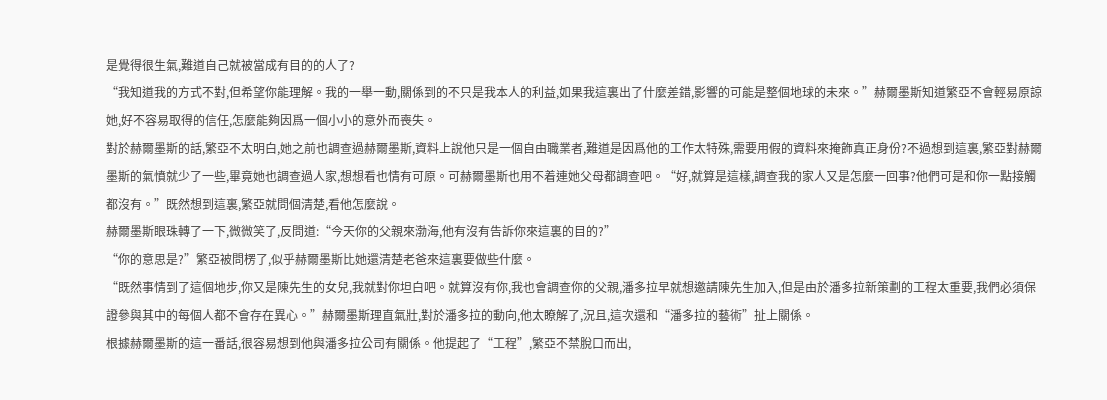是覺得很生氣,難道自己就被當成有目的的人了?
“我知道我的方式不對,但希望你能理解。我的一舉一動,關係到的不只是我本人的利益,如果我這裏出了什麼差錯,影響的可能是整個地球的未來。”赫爾墨斯知道繁亞不會輕易原諒她,好不容易取得的信任,怎麼能夠因爲一個小小的意外而喪失。
對於赫爾墨斯的話,繁亞不太明白,她之前也調查過赫爾墨斯,資料上說他只是一個自由職業者,難道是因爲他的工作太特殊,需要用假的資料來掩飾真正身份?不過想到這裏,繁亞對赫爾墨斯的氣憤就少了一些,畢竟她也調查過人家,想想看也情有可原。可赫爾墨斯也用不着連她父母都調查吧。“好,就算是這樣,調查我的家人又是怎麼一回事?他們可是和你一點接觸都沒有。”既然想到這裏,繁亞就問個清楚,看他怎麼說。
赫爾墨斯眼珠轉了一下,微微笑了,反問道:“今天你的父親來渤海,他有沒有告訴你來這裏的目的?”
“你的意思是?”繁亞被問楞了,似乎赫爾墨斯比她還清楚老爸來這裏要做些什麼。
“既然事情到了這個地步,你又是陳先生的女兒,我就對你坦白吧。就算沒有你,我也會調查你的父親,潘多拉早就想邀請陳先生加入,但是由於潘多拉新策劃的工程太重要,我們必須保證參與其中的每個人都不會存在異心。”赫爾墨斯理直氣壯,對於潘多拉的動向,他太瞭解了,況且,這次還和“潘多拉的藝術”扯上關係。
根據赫爾墨斯的這一番話,很容易想到他與潘多拉公司有關係。他提起了“工程”,繁亞不禁脫口而出,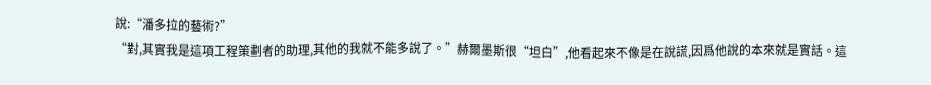說:“潘多拉的藝術?”
“對,其實我是這項工程策劃者的助理,其他的我就不能多說了。”赫爾墨斯很“坦白”,他看起來不像是在說謊,因爲他說的本來就是實話。這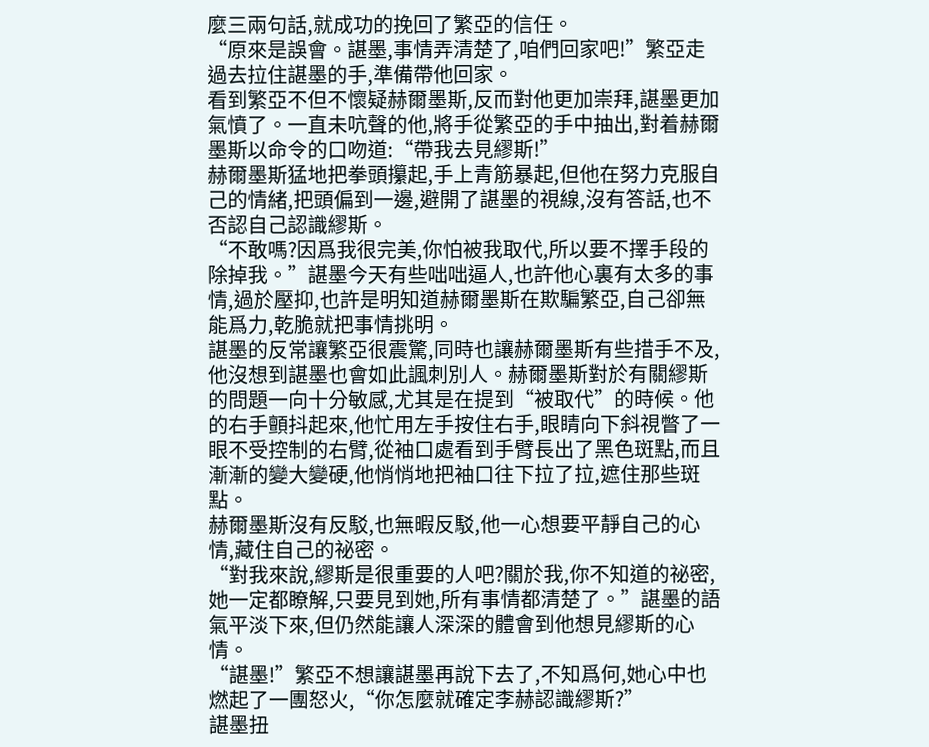麼三兩句話,就成功的挽回了繁亞的信任。
“原來是誤會。諶墨,事情弄清楚了,咱們回家吧!”繁亞走過去拉住諶墨的手,準備帶他回家。
看到繁亞不但不懷疑赫爾墨斯,反而對他更加崇拜,諶墨更加氣憤了。一直未吭聲的他,將手從繁亞的手中抽出,對着赫爾墨斯以命令的口吻道:“帶我去見繆斯!”
赫爾墨斯猛地把拳頭攥起,手上青筋暴起,但他在努力克服自己的情緒,把頭偏到一邊,避開了諶墨的視線,沒有答話,也不否認自己認識繆斯。
“不敢嗎?因爲我很完美,你怕被我取代,所以要不擇手段的除掉我。”諶墨今天有些咄咄逼人,也許他心裏有太多的事情,過於壓抑,也許是明知道赫爾墨斯在欺騙繁亞,自己卻無能爲力,乾脆就把事情挑明。
諶墨的反常讓繁亞很震驚,同時也讓赫爾墨斯有些措手不及,他沒想到諶墨也會如此諷刺別人。赫爾墨斯對於有關繆斯的問題一向十分敏感,尤其是在提到“被取代”的時候。他的右手顫抖起來,他忙用左手按住右手,眼睛向下斜視瞥了一眼不受控制的右臂,從袖口處看到手臂長出了黑色斑點,而且漸漸的變大變硬,他悄悄地把袖口往下拉了拉,遮住那些斑點。
赫爾墨斯沒有反駁,也無暇反駁,他一心想要平靜自己的心情,藏住自己的祕密。
“對我來說,繆斯是很重要的人吧?關於我,你不知道的祕密,她一定都瞭解,只要見到她,所有事情都清楚了。”諶墨的語氣平淡下來,但仍然能讓人深深的體會到他想見繆斯的心情。
“諶墨!”繁亞不想讓諶墨再說下去了,不知爲何,她心中也燃起了一團怒火,“你怎麼就確定李赫認識繆斯?”
諶墨扭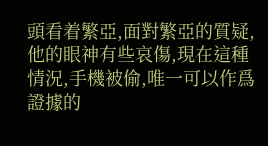頭看着繁亞,面對繁亞的質疑,他的眼神有些哀傷,現在這種情況,手機被偷,唯一可以作爲證據的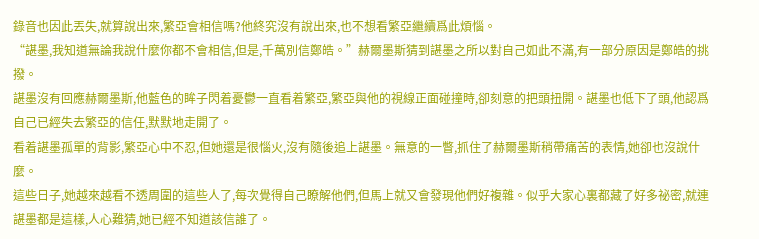錄音也因此丟失,就算說出來,繁亞會相信嗎?他終究沒有說出來,也不想看繁亞繼續爲此煩惱。
“諶墨,我知道無論我說什麼你都不會相信,但是,千萬別信鄭皓。”赫爾墨斯猜到諶墨之所以對自己如此不滿,有一部分原因是鄭皓的挑撥。
諶墨沒有回應赫爾墨斯,他藍色的眸子閃着憂鬱一直看着繁亞,繁亞與他的視線正面碰撞時,卻刻意的把頭扭開。諶墨也低下了頭,他認爲自己已經失去繁亞的信任,默默地走開了。
看着諶墨孤單的背影,繁亞心中不忍,但她還是很惱火,沒有隨後追上諶墨。無意的一瞥,抓住了赫爾墨斯稍帶痛苦的表情,她卻也沒說什麼。
這些日子,她越來越看不透周圍的這些人了,每次覺得自己瞭解他們,但馬上就又會發現他們好複雜。似乎大家心裏都藏了好多祕密,就連諶墨都是這樣,人心難猜,她已經不知道該信誰了。